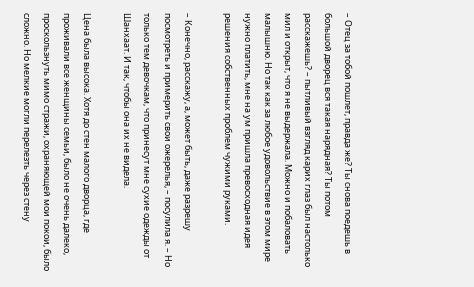– Отец за тобой пошлет, правда же? Ты снова поедешь в большой дворец вся такая нарядная? Ты потом расскажешь? – пытливый взгляд карих глаз был настолько мил и открыт, что я не выдержала. Можно и побаловать малышню. Но так как за любое удовольствие в этом мире нужно платить, мне на ум пришла превосходная идея решения собственных проблем чужими руками.

– Конечно, расскажу, а, может быть, даже разрешу посмотреть и примерить свои ожерелья, – посулила я. – Но только тем девочкам, что принесут мне сухие одежды от Шанхаат. И так, чтобы она их не видела.

Цена была высока. Хотя до стен малого дворца, где проживали все женщины семьи, было не очень далеко, проскользнуть мимо стражи, охраняющей мои покои, было сложно. Но мелкие могли перелезть через стену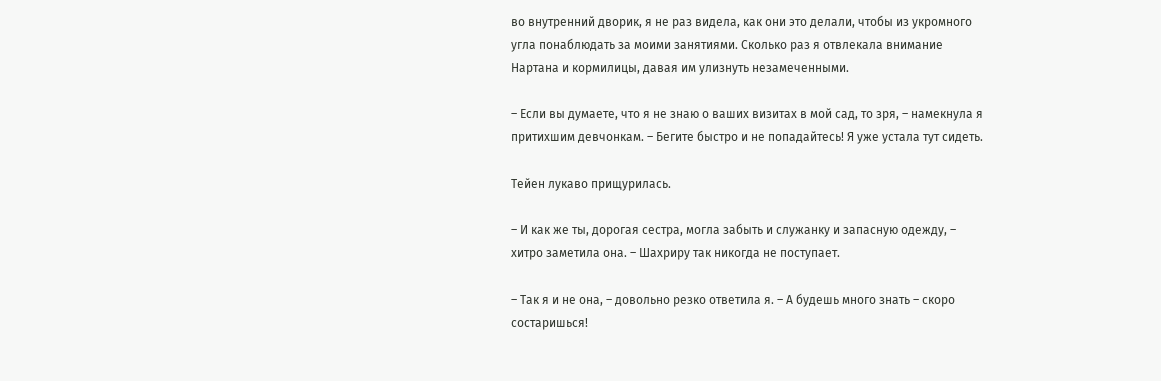во внутренний дворик, я не раз видела, как они это делали, чтобы из укромного угла понаблюдать за моими занятиями. Сколько раз я отвлекала внимание Нартана и кормилицы, давая им улизнуть незамеченными.

– Если вы думаете, что я не знаю о ваших визитах в мой сад, то зря, – намекнула я притихшим девчонкам. – Бегите быстро и не попадайтесь! Я уже устала тут сидеть.

Тейен лукаво прищурилась.

– И как же ты, дорогая сестра, могла забыть и служанку и запасную одежду, – хитро заметила она. – Шахриру так никогда не поступает.

– Так я и не она, – довольно резко ответила я. – А будешь много знать – скоро состаришься!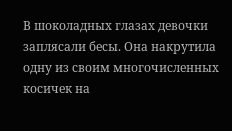В шоколадных глазах девочки заплясали бесы. Она накрутила одну из своим многочисленных косичек на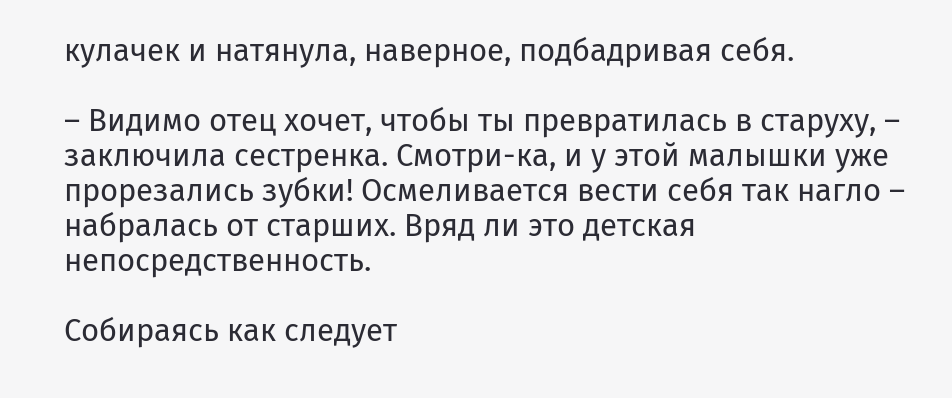кулачек и натянула, наверное, подбадривая себя.

– Видимо отец хочет, чтобы ты превратилась в старуху, – заключила сестренка. Смотри-ка, и у этой малышки уже прорезались зубки! Осмеливается вести себя так нагло – набралась от старших. Вряд ли это детская непосредственность.

Собираясь как следует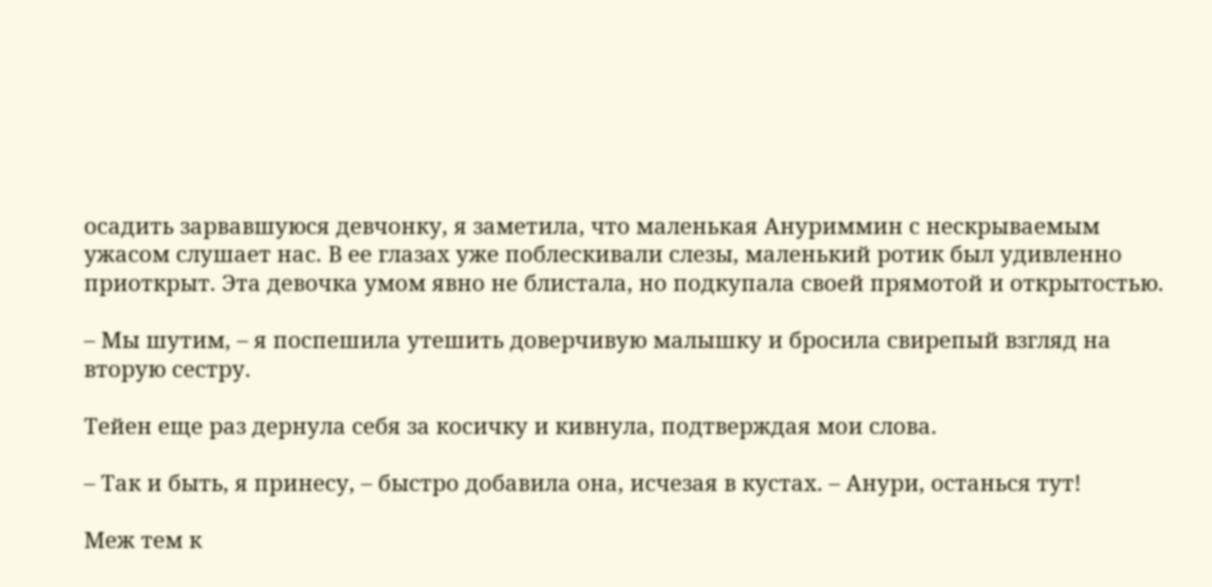осадить зарвавшуюся девчонку, я заметила, что маленькая Ануриммин с нескрываемым ужасом слушает нас. В ее глазах уже поблескивали слезы, маленький ротик был удивленно приоткрыт. Эта девочка умом явно не блистала, но подкупала своей прямотой и открытостью.

– Мы шутим, – я поспешила утешить доверчивую малышку и бросила свирепый взгляд на вторую сестру.

Тейен еще раз дернула себя за косичку и кивнула, подтверждая мои слова.

– Так и быть, я принесу, – быстро добавила она, исчезая в кустах. – Анури, останься тут!

Меж тем к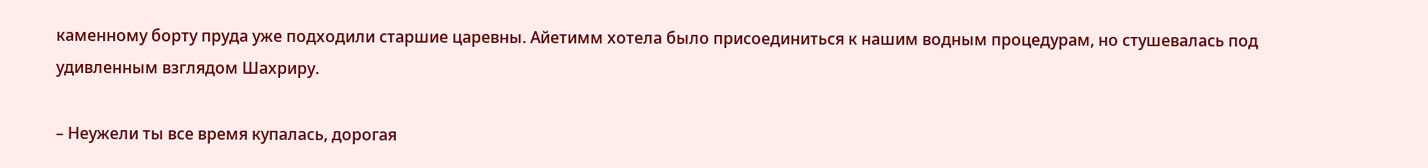каменному борту пруда уже подходили старшие царевны. Айетимм хотела было присоединиться к нашим водным процедурам, но стушевалась под удивленным взглядом Шахриру.

– Неужели ты все время купалась, дорогая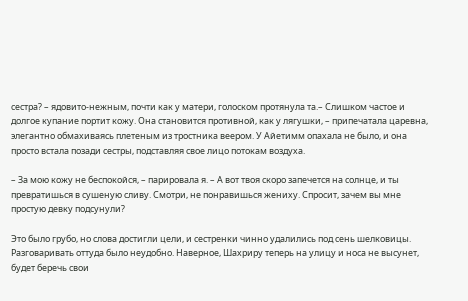сестра? – ядовито-нежным, почти как у матери, голоском протянула та.– Слишком частое и долгое купание портит кожу. Она становится противной, как у лягушки, – припечатала царевна, элегантно обмахиваясь плетеным из тростника веером. У Айетимм опахала не было, и она просто встала позади сестры, подставляя свое лицо потокам воздуха.

– За мою кожу не беспокойся, – парировала я. – А вот твоя скоро запечется на солнце, и ты превратишься в сушеную сливу. Смотри, не понравишься жениху. Спросит, зачем вы мне простую девку подсунули?

Это было грубо, но слова достигли цели, и сестренки чинно удалились под сень шелковицы. Разговаривать оттуда было неудобно. Наверное, Шахриру теперь на улицу и носа не высунет, будет беречь свои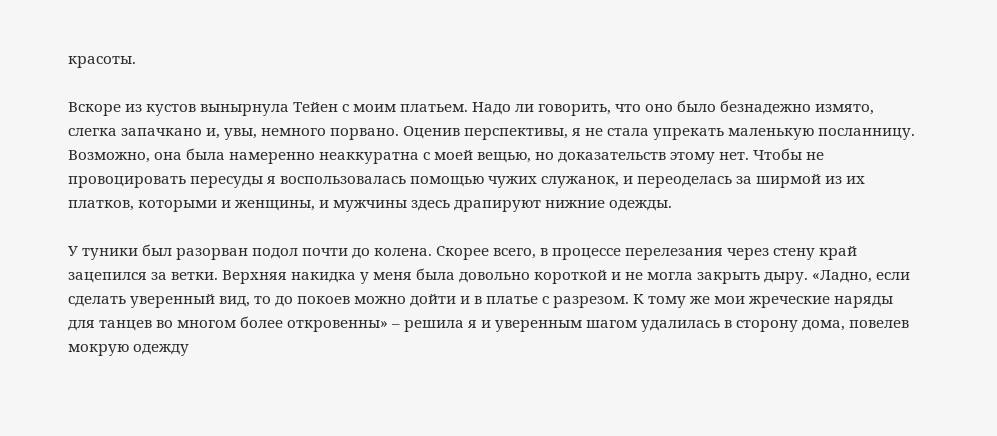красоты.

Вскоре из кустов вынырнула Тейен с моим платьем. Надо ли говорить, что оно было безнадежно измято, слегка запачкано и, увы, немного порвано. Оценив перспективы, я не стала упрекать маленькую посланницу. Возможно, она была намеренно неаккуратна с моей вещью, но доказательств этому нет. Чтобы не провоцировать пересуды я воспользовалась помощью чужих служанок, и переоделась за ширмой из их платков, которыми и женщины, и мужчины здесь драпируют нижние одежды.

У туники был разорван подол почти до колена. Скорее всего, в процессе перелезания через стену край зацепился за ветки. Верхняя накидка у меня была довольно короткой и не могла закрыть дыру. «Ладно, если сделать уверенный вид, то до покоев можно дойти и в платье с разрезом. К тому же мои жреческие наряды для танцев во многом более откровенны» – решила я и уверенным шагом удалилась в сторону дома, повелев мокрую одежду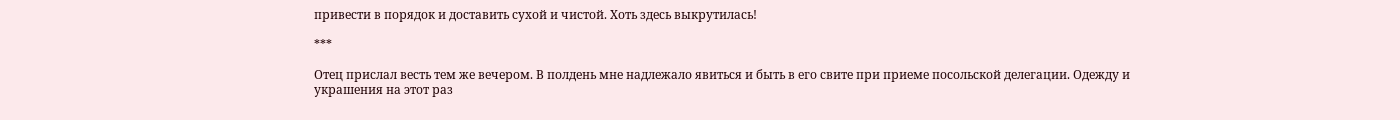привести в порядок и доставить сухой и чистой. Хоть здесь выкрутилась!

***

Отец прислал весть тем же вечером. В полдень мне надлежало явиться и быть в его свите при приеме посольской делегации. Одежду и украшения на этот раз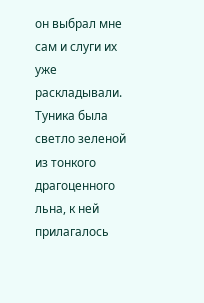он выбрал мне сам и слуги их уже раскладывали. Туника была светло зеленой из тонкого драгоценного льна, к ней прилагалось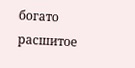богато расшитое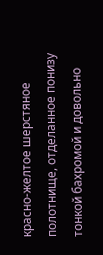красно-желтое шерстяное полотнище, отделанное понизу тонкой бахромой и довольно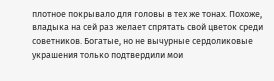плотное покрывало для головы в тех же тонах. Похоже, владыка на сей раз желает спрятать свой цветок среди советников. Богатые, но не вычурные сердоликовые украшения только подтвердили мои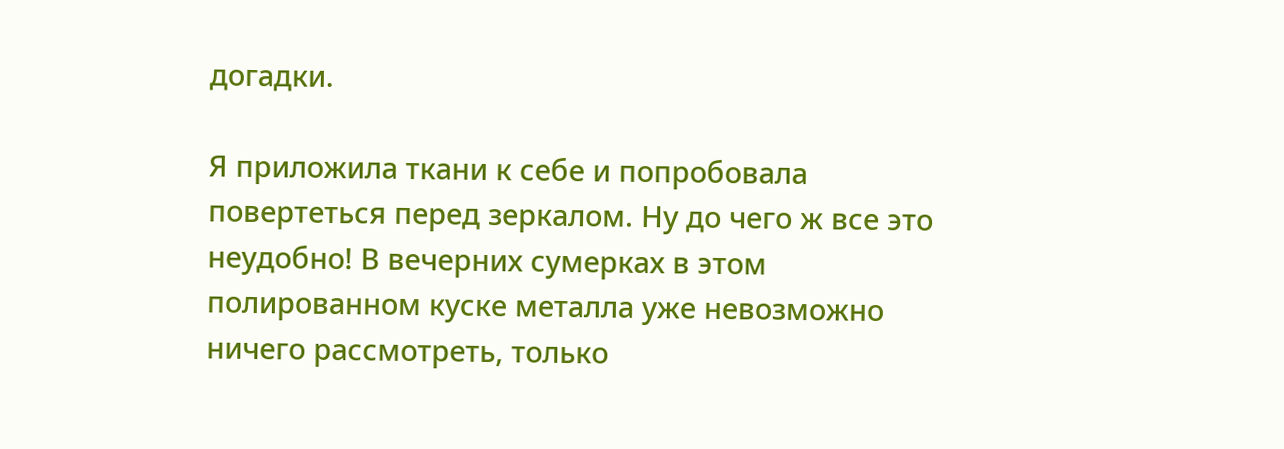догадки.

Я приложила ткани к себе и попробовала повертеться перед зеркалом. Ну до чего ж все это неудобно! В вечерних сумерках в этом полированном куске металла уже невозможно ничего рассмотреть, только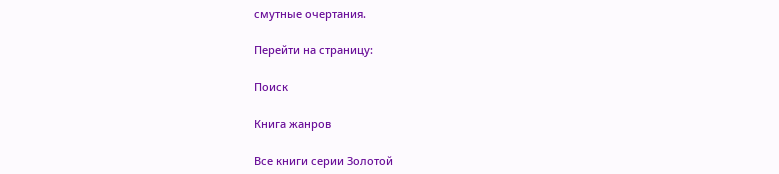смутные очертания.

Перейти на страницу:

Поиск

Книга жанров

Все книги серии Золотой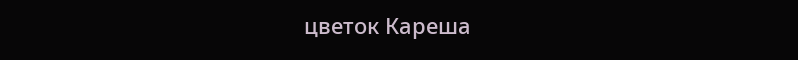цветок Кареша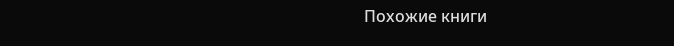Похожие книги